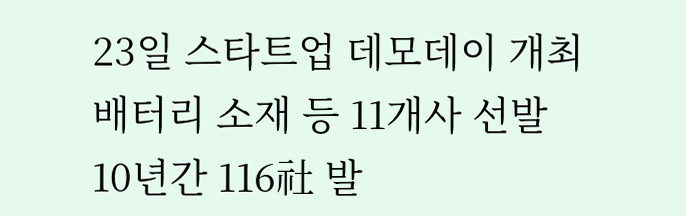23일 스타트업 데모데이 개최
배터리 소재 등 11개사 선발
10년간 116社 발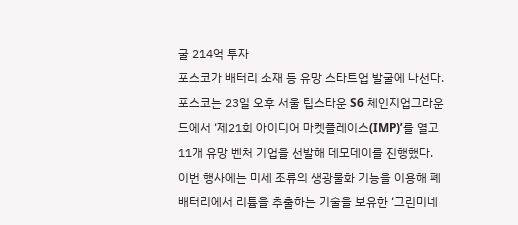굴 214억 투자
포스코가 배터리 소재 등 유망 스타트업 발굴에 나선다.
포스코는 23일 오후 서울 팁스타운 S6 체인지업그라운드에서 ‘제21회 아이디어 마켓플레이스(IMP)’를 열고 11개 유망 벤처 기업을 선발해 데모데이를 진행했다.
이번 행사에는 미세 조류의 생광물화 기능을 이용해 폐배터리에서 리튬을 추출하는 기술을 보유한 ‘그린미네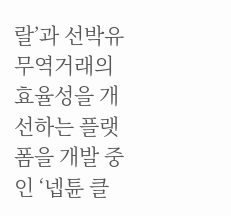랄’과 선박유 무역거래의 효율성을 개선하는 플랫폼을 개발 중인 ‘넵튠 클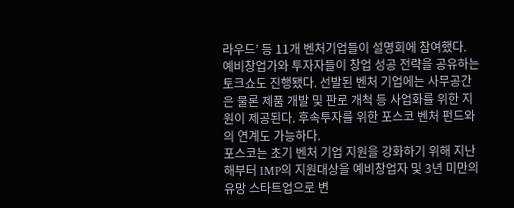라우드’ 등 11개 벤처기업들이 설명회에 참여했다.
예비창업가와 투자자들이 창업 성공 전략을 공유하는 토크쇼도 진행됐다. 선발된 벤처 기업에는 사무공간은 물론 제품 개발 및 판로 개척 등 사업화를 위한 지원이 제공된다. 후속투자를 위한 포스코 벤처 펀드와의 연계도 가능하다.
포스코는 초기 벤처 기업 지원을 강화하기 위해 지난해부터 IMP의 지원대상을 예비창업자 및 3년 미만의 유망 스타트업으로 변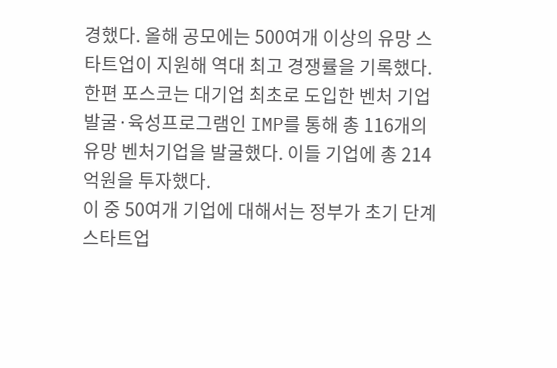경했다. 올해 공모에는 500여개 이상의 유망 스타트업이 지원해 역대 최고 경쟁률을 기록했다.
한편 포스코는 대기업 최초로 도입한 벤처 기업 발굴·육성프로그램인 IMP를 통해 총 116개의 유망 벤처기업을 발굴했다. 이들 기업에 총 214억원을 투자했다.
이 중 50여개 기업에 대해서는 정부가 초기 단계 스타트업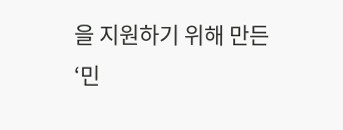을 지원하기 위해 만든 ‘민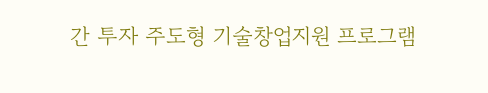간 투자 주도형 기술창업지원 프로그램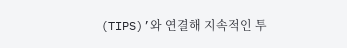(TIPS)’와 연결해 지속적인 투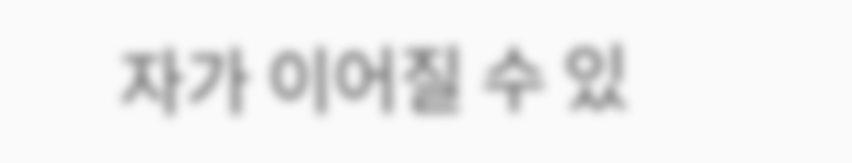자가 이어질 수 있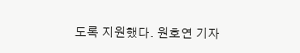도록 지원했다. 원호연 기자